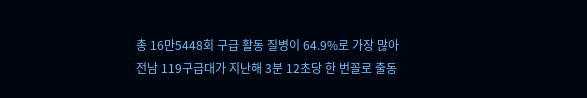총 16만5448회 구급 활동 질병이 64.9%로 가장 많아
전남 119구급대가 지난해 3분 12초당 한 번꼴로 출동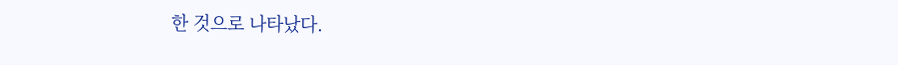한 것으로 나타났다.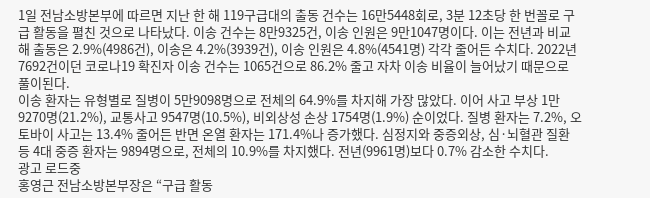1일 전남소방본부에 따르면 지난 한 해 119구급대의 출동 건수는 16만5448회로, 3분 12초당 한 번꼴로 구급 활동을 펼친 것으로 나타났다. 이송 건수는 8만9325건, 이송 인원은 9만1047명이다. 이는 전년과 비교해 출동은 2.9%(4986건), 이송은 4.2%(3939건), 이송 인원은 4.8%(4541명) 각각 줄어든 수치다. 2022년 7692건이던 코로나19 확진자 이송 건수는 1065건으로 86.2% 줄고 자차 이송 비율이 늘어났기 때문으로 풀이된다.
이송 환자는 유형별로 질병이 5만9098명으로 전체의 64.9%를 차지해 가장 많았다. 이어 사고 부상 1만9270명(21.2%), 교통사고 9547명(10.5%), 비외상성 손상 1754명(1.9%) 순이었다. 질병 환자는 7.2%, 오토바이 사고는 13.4% 줄어든 반면 온열 환자는 171.4%나 증가했다. 심정지와 중증외상, 심·뇌혈관 질환 등 4대 중증 환자는 9894명으로, 전체의 10.9%를 차지했다. 전년(9961명)보다 0.7% 감소한 수치다.
광고 로드중
홍영근 전남소방본부장은 “구급 활동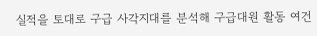실적을 토대로 구급 사각지대를 분석해 구급대원 활동 여건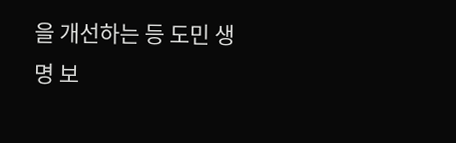을 개선하는 등 도민 생명 보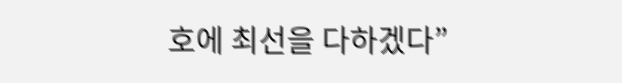호에 최선을 다하겠다”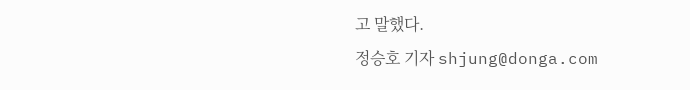고 말했다.
정승호 기자 shjung@donga.com